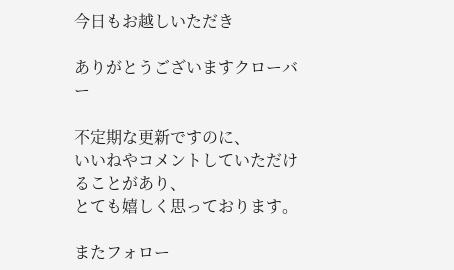今日もお越しいただき

ありがとうございますクローバー

不定期な更新ですのに、
いいねやコメントしていただけることがあり、
とても嬉しく思っております。

またフォロー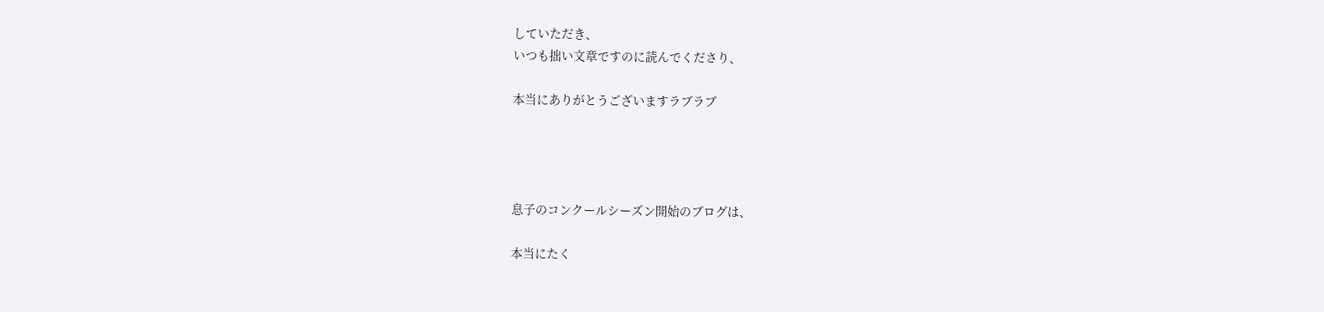していただき、
いつも拙い文章ですのに読んでくださり、

本当にありがとうございますラブラブ




息子のコンクールシーズン開始のブログは、

本当にたく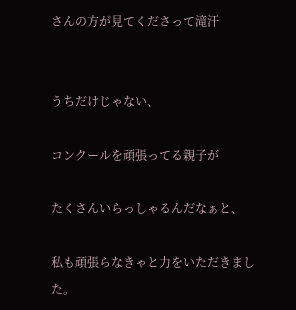さんの方が見てくださって滝汗


うちだけじゃない、

コンクールを頑張ってる親子が

たくさんいらっしゃるんだなぁと、

私も頑張らなきゃと力をいただきました。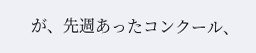が、先週あったコンクール、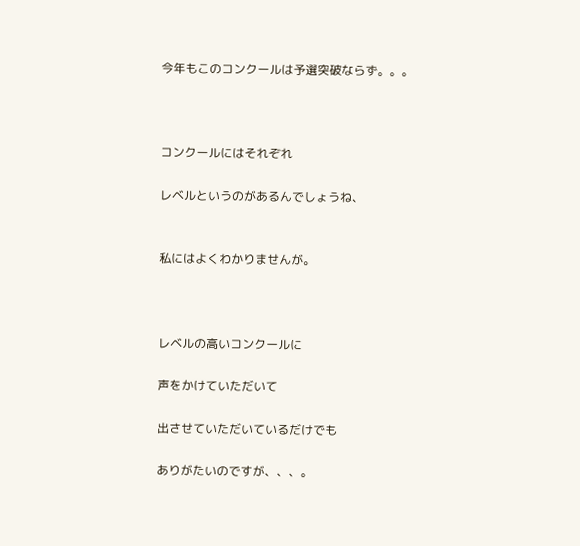今年もこのコンクールは予選突破ならず。。。



コンクールにはそれぞれ

レベルというのがあるんでしょうね、


私にはよくわかりませんが。



レベルの高いコンクールに

声をかけていただいて

出させていただいているだけでも

ありがたいのですが、、、。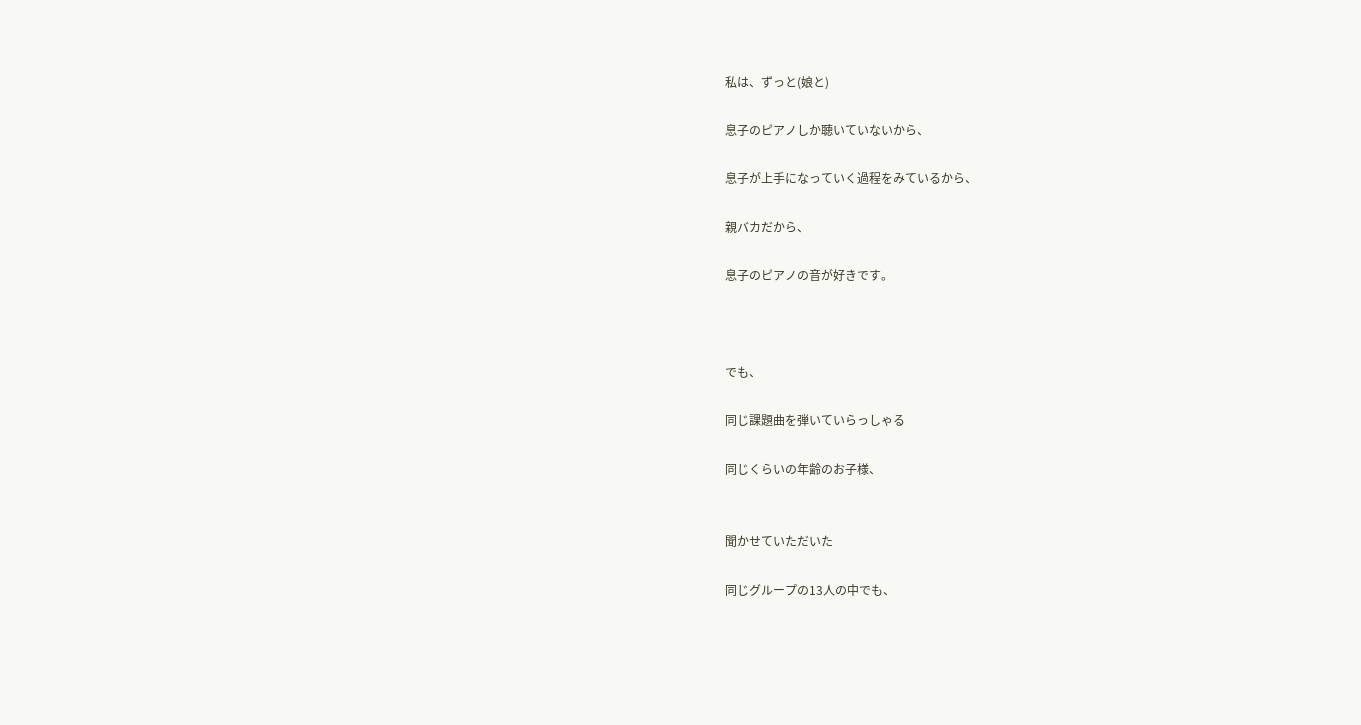私は、ずっと(娘と)

息子のピアノしか聴いていないから、

息子が上手になっていく過程をみているから、

親バカだから、

息子のピアノの音が好きです。



でも、

同じ課題曲を弾いていらっしゃる

同じくらいの年齢のお子様、


聞かせていただいた

同じグループの13人の中でも、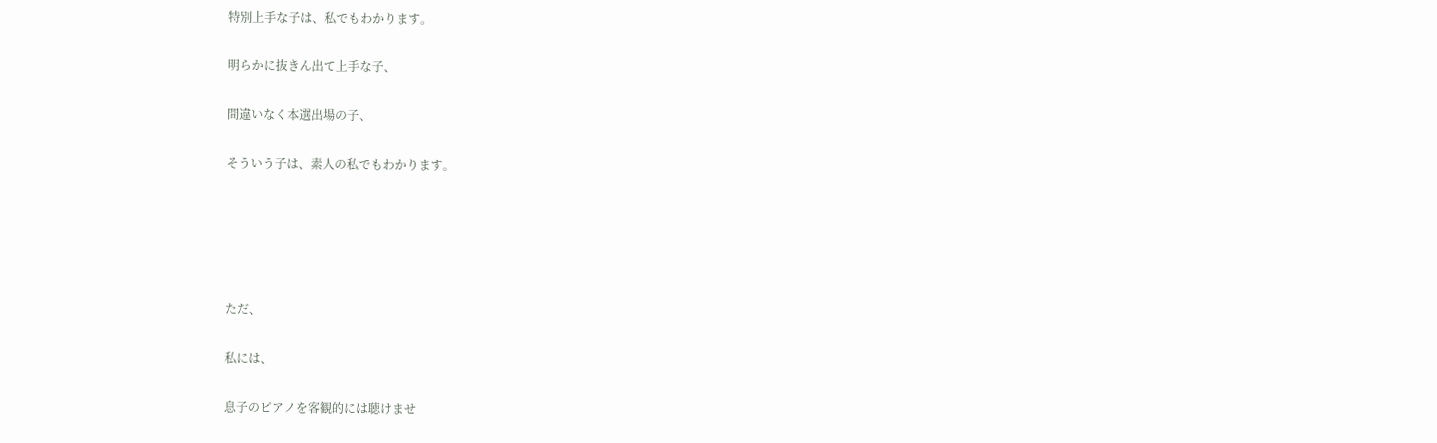特別上手な子は、私でもわかります。

明らかに抜きん出て上手な子、

間違いなく本選出場の子、

そういう子は、素人の私でもわかります。





ただ、

私には、

息子のピアノを客観的には聴けませ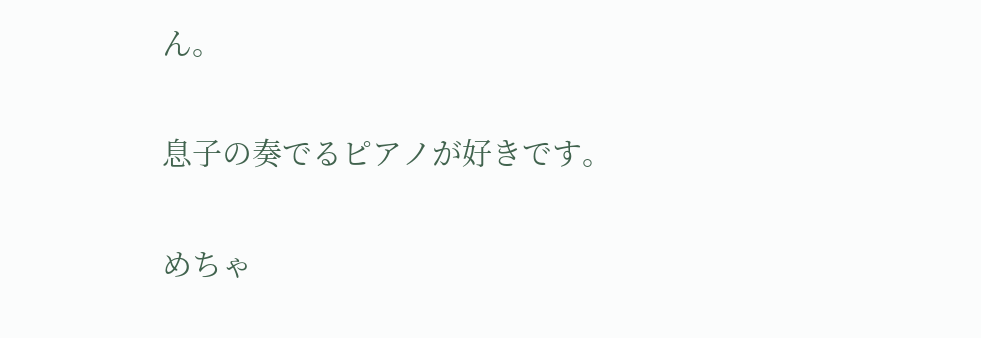ん。


息子の奏でるピアノが好きです。


めちゃ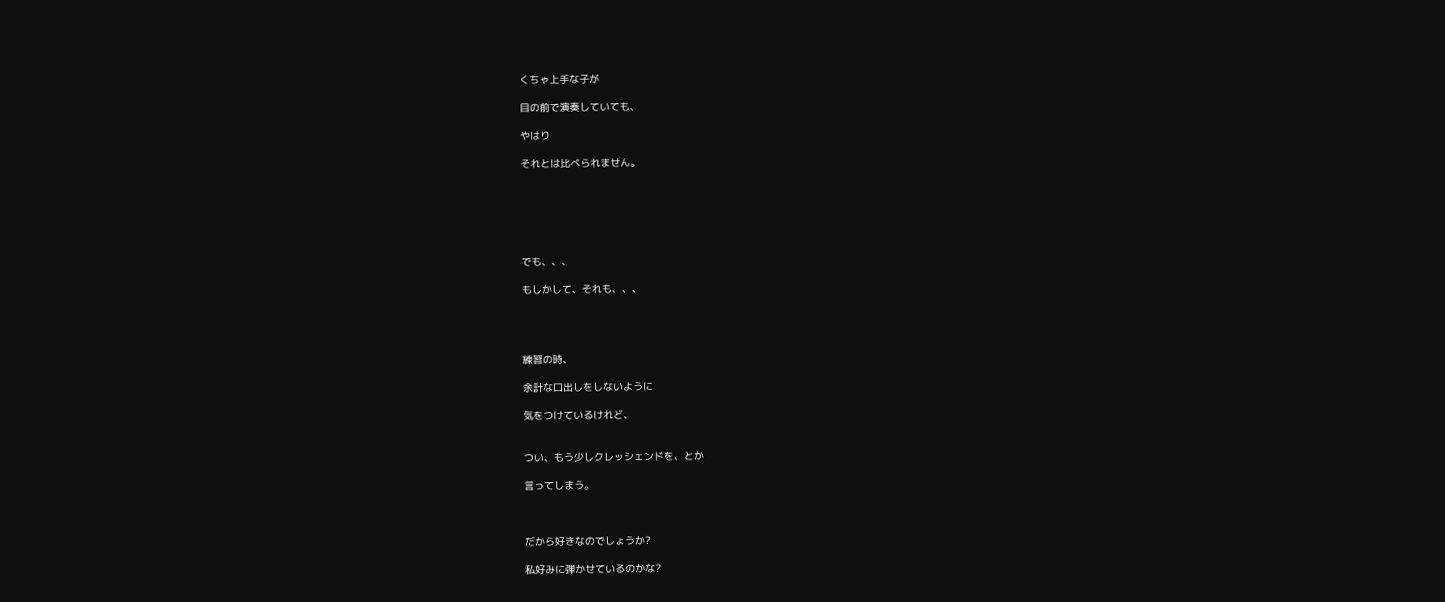くちゃ上手な子が

目の前で演奏していても、

やはり

それとは比べられません。






でも、、、

もしかして、それも、、、




練習の時、

余計な口出しをしないように

気をつけているけれど、


つい、もう少しクレッシェンドを、とか

言ってしまう。



だから好きなのでしょうか?

私好みに弾かせているのかな?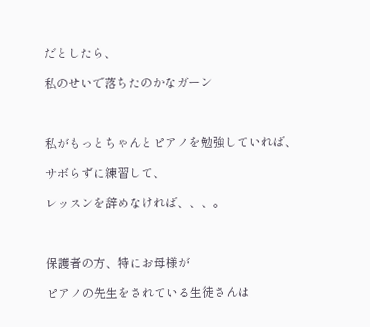だとしたら、

私のせいで落ちたのかなガーン



私がもっとちゃんとピアノを勉強していれば、

サボらずに練習して、

レッスンを辞めなければ、、、。



保護者の方、特にお母様が

ピアノの先生をされている生徒さんは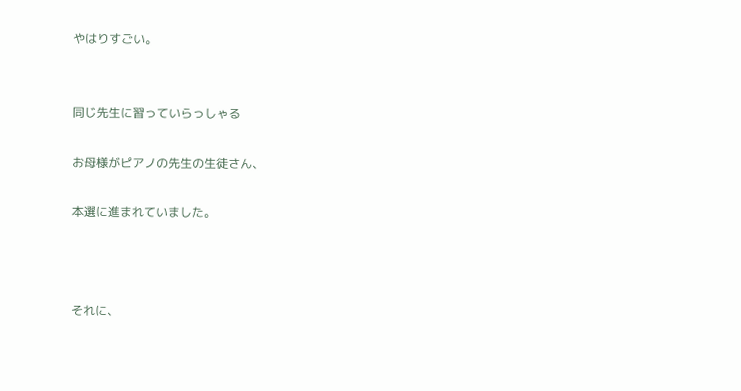やはりすごい。


同じ先生に習っていらっしゃる

お母様がピアノの先生の生徒さん、

本選に進まれていました。



それに、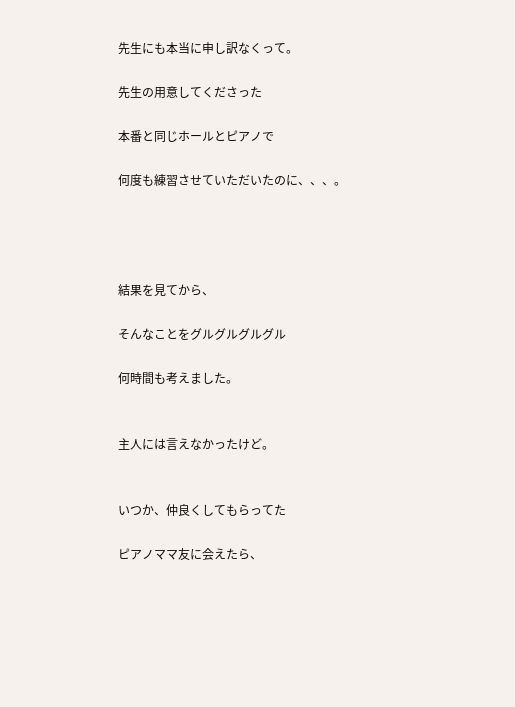先生にも本当に申し訳なくって。

先生の用意してくださった

本番と同じホールとピアノで

何度も練習させていただいたのに、、、。




結果を見てから、

そんなことをグルグルグルグル

何時間も考えました。


主人には言えなかったけど。


いつか、仲良くしてもらってた

ピアノママ友に会えたら、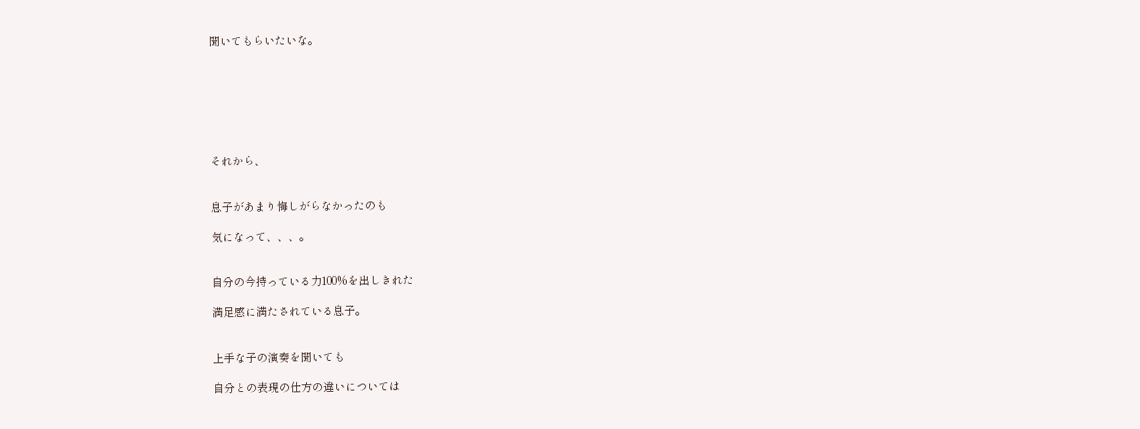聞いてもらいたいな。







それから、


息子があまり悔しがらなかったのも

気になって、、、。


自分の今持っている力100%を出しきれた

満足感に満たされている息子。


上手な子の演奏を聞いても

自分との表現の仕方の違いについては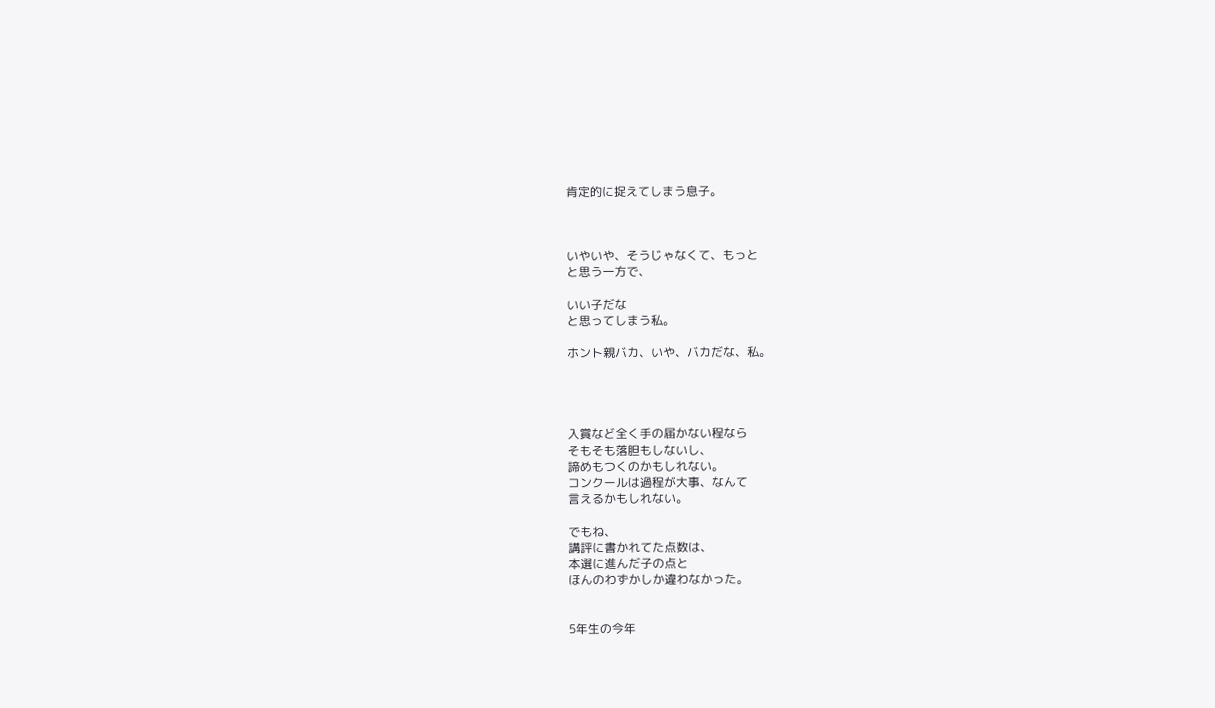肯定的に捉えてしまう息子。



いやいや、そうじゃなくて、もっと
と思う一方で、

いい子だな
と思ってしまう私。

ホント親バカ、いや、バカだな、私。




入賞など全く手の届かない程なら
そもそも落胆もしないし、
諦めもつくのかもしれない。
コンクールは過程が大事、なんて
言えるかもしれない。

でもね、
講評に書かれてた点数は、
本選に進んだ子の点と
ほんのわずかしか違わなかった。


5年生の今年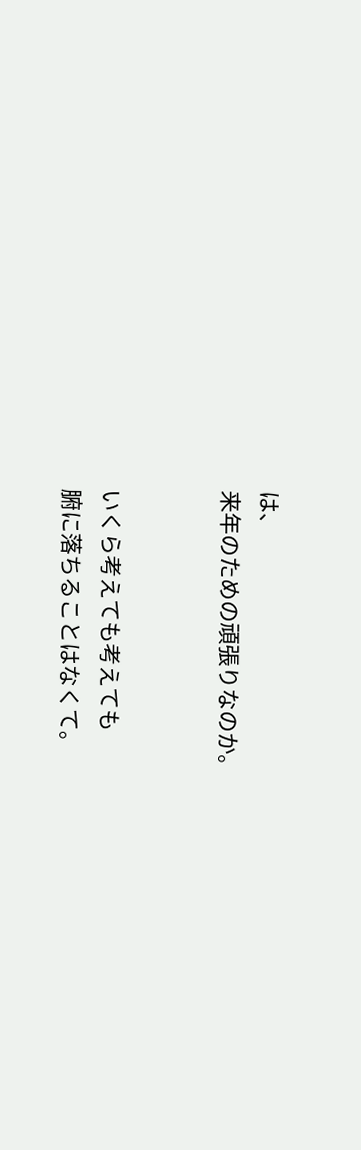は、
来年のための頑張りなのか。


いくら考えても考えても
腑に落ちることはなくて。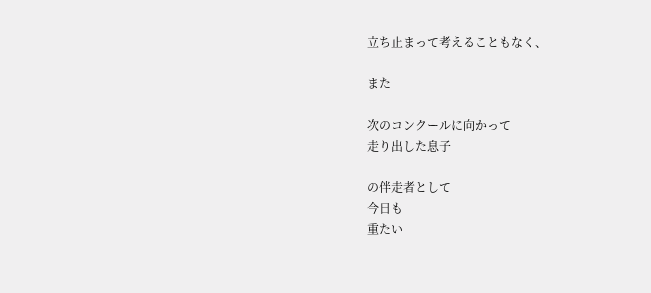立ち止まって考えることもなく、

また

次のコンクールに向かって
走り出した息子

の伴走者として
今日も
重たい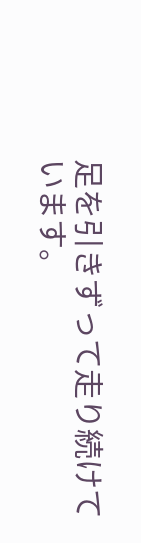足を引きずって走り続けています。